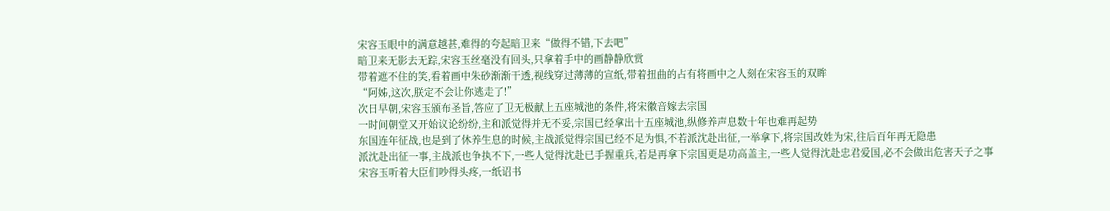宋容玉眼中的满意越甚,难得的夸起暗卫来“做得不错,下去吧”
暗卫来无影去无踪,宋容玉丝毫没有回头,只拿着手中的画静静欣赏
带着遮不住的笑,看着画中朱砂渐渐干透,视线穿过薄薄的宣纸,带着扭曲的占有将画中之人刻在宋容玉的双眸
“阿姊,这次,朕定不会让你逃走了!”
次日早朝,宋容玉颁布圣旨,答应了卫无极献上五座城池的条件,将宋徽音嫁去宗国
一时间朝堂又开始议论纷纷,主和派觉得并无不妥,宗国已经拿出十五座城池,纵修养声息数十年也难再起势
东国连年征战,也是到了休养生息的时候,主战派觉得宗国已经不足为惧,不若派沈赴出征,一举拿下,将宗国改姓为宋,往后百年再无隐患
派沈赴出征一事,主战派也争执不下,一些人觉得沈赴已手握重兵,若是再拿下宗国更是功高盖主,一些人觉得沈赴忠君爱国,必不会做出危害天子之事
宋容玉听着大臣们吵得头疼,一纸诏书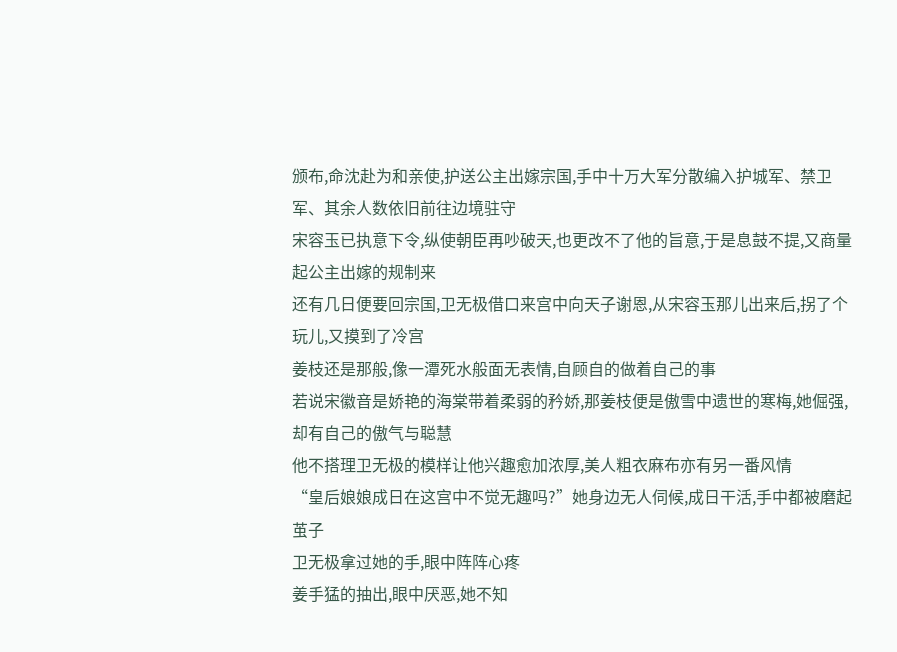颁布,命沈赴为和亲使,护送公主出嫁宗国,手中十万大军分散编入护城军、禁卫军、其余人数依旧前往边境驻守
宋容玉已执意下令,纵使朝臣再吵破天,也更改不了他的旨意,于是息鼓不提,又商量起公主出嫁的规制来
还有几日便要回宗国,卫无极借口来宫中向天子谢恩,从宋容玉那儿出来后,拐了个玩儿,又摸到了冷宫
姜枝还是那般,像一潭死水般面无表情,自顾自的做着自己的事
若说宋徽音是娇艳的海棠带着柔弱的矜娇,那姜枝便是傲雪中遗世的寒梅,她倔强,却有自己的傲气与聪慧
他不搭理卫无极的模样让他兴趣愈加浓厚,美人粗衣麻布亦有另一番风情
“皇后娘娘成日在这宫中不觉无趣吗?”她身边无人伺候,成日干活,手中都被磨起茧子
卫无极拿过她的手,眼中阵阵心疼
姜手猛的抽出,眼中厌恶,她不知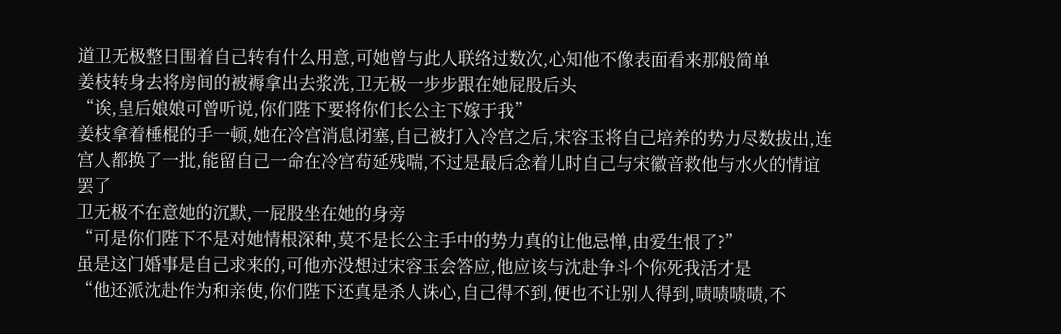道卫无极整日围着自己转有什么用意,可她曾与此人联络过数次,心知他不像表面看来那般简单
姜枝转身去将房间的被褥拿出去浆洗,卫无极一步步跟在她屁股后头
“诶,皇后娘娘可曾听说,你们陛下要将你们长公主下嫁于我”
姜枝拿着棰棍的手一顿,她在冷宫消息闭塞,自己被打入冷宫之后,宋容玉将自己培养的势力尽数拔出,连宫人都换了一批,能留自己一命在冷宫苟延残喘,不过是最后念着儿时自己与宋徽音救他与水火的情谊罢了
卫无极不在意她的沉默,一屁股坐在她的身旁
“可是你们陛下不是对她情根深种,莫不是长公主手中的势力真的让他忌惮,由爱生恨了?”
虽是这门婚事是自己求来的,可他亦没想过宋容玉会答应,他应该与沈赴争斗个你死我活才是
“他还派沈赴作为和亲使,你们陛下还真是杀人诛心,自己得不到,便也不让别人得到,啧啧啧啧,不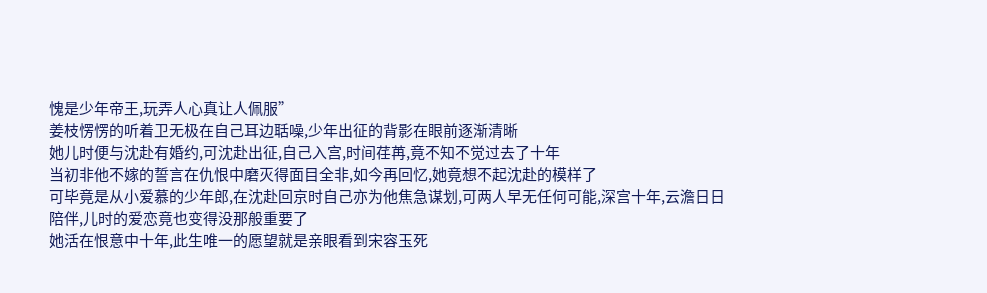愧是少年帝王,玩弄人心真让人佩服”
姜枝愣愣的听着卫无极在自己耳边聒噪,少年出征的背影在眼前逐渐清晰
她儿时便与沈赴有婚约,可沈赴出征,自己入宫,时间荏苒,竟不知不觉过去了十年
当初非他不嫁的誓言在仇恨中磨灭得面目全非,如今再回忆,她竟想不起沈赴的模样了
可毕竟是从小爱慕的少年郎,在沈赴回京时自己亦为他焦急谋划,可两人早无任何可能,深宫十年,云澹日日陪伴,儿时的爱恋竟也变得没那般重要了
她活在恨意中十年,此生唯一的愿望就是亲眼看到宋容玉死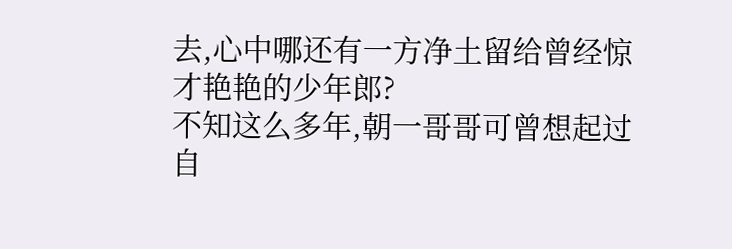去,心中哪还有一方净土留给曾经惊才艳艳的少年郎?
不知这么多年,朝一哥哥可曾想起过自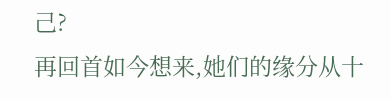己?
再回首如今想来,她们的缘分从十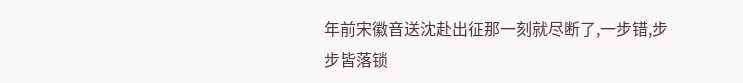年前宋徽音送沈赴出征那一刻就尽断了,一步错,步步皆落锁